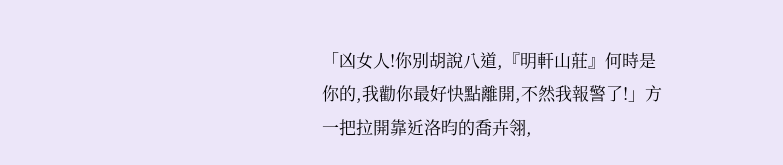「凶女人!你別胡說八道,『明軒山莊』何時是你的,我勸你最好快點離開,不然我報警了!」方 一把拉開靠近洛昀的喬卉翎,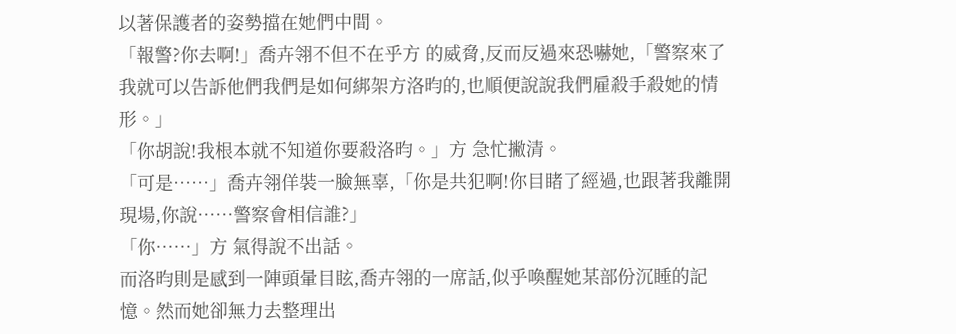以著保護者的姿勢擋在她們中間。
「報警?你去啊!」喬卉翎不但不在乎方 的威脅,反而反過來恐嚇她,「警察來了我就可以告訴他們我們是如何綁架方洛昀的,也順便說說我們雇殺手殺她的情形。」
「你胡說!我根本就不知道你要殺洛昀。」方 急忙撇清。
「可是……」喬卉翎佯裝一臉無辜,「你是共犯啊!你目睹了經過,也跟著我離開現場,你說……警察會相信誰?」
「你……」方 氣得說不出話。
而洛昀則是感到一陣頭暈目眩,喬卉翎的一席話,似乎喚醒她某部份沉睡的記憶。然而她卻無力去整理出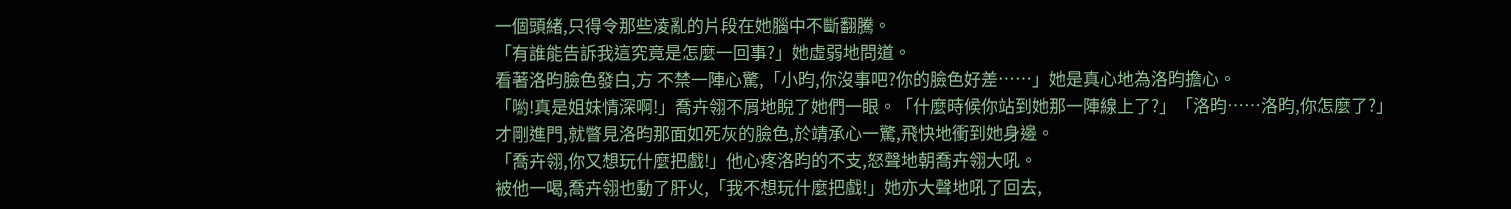一個頭緒,只得令那些凌亂的片段在她腦中不斷翻騰。
「有誰能告訴我這究竟是怎麼一回事?」她虛弱地問道。
看著洛昀臉色發白,方 不禁一陣心驚,「小昀,你沒事吧?你的臉色好差……」她是真心地為洛昀擔心。
「喲!真是姐妹情深啊!」喬卉翎不屑地睨了她們一眼。「什麼時候你站到她那一陣線上了?」「洛昀……洛昀,你怎麼了?」
才剛進門,就瞥見洛昀那面如死灰的臉色,於靖承心一驚,飛快地衝到她身邊。
「喬卉翎,你又想玩什麼把戲!」他心疼洛昀的不支,怒聲地朝喬卉翎大吼。
被他一喝,喬卉翎也動了肝火,「我不想玩什麼把戲!」她亦大聲地吼了回去,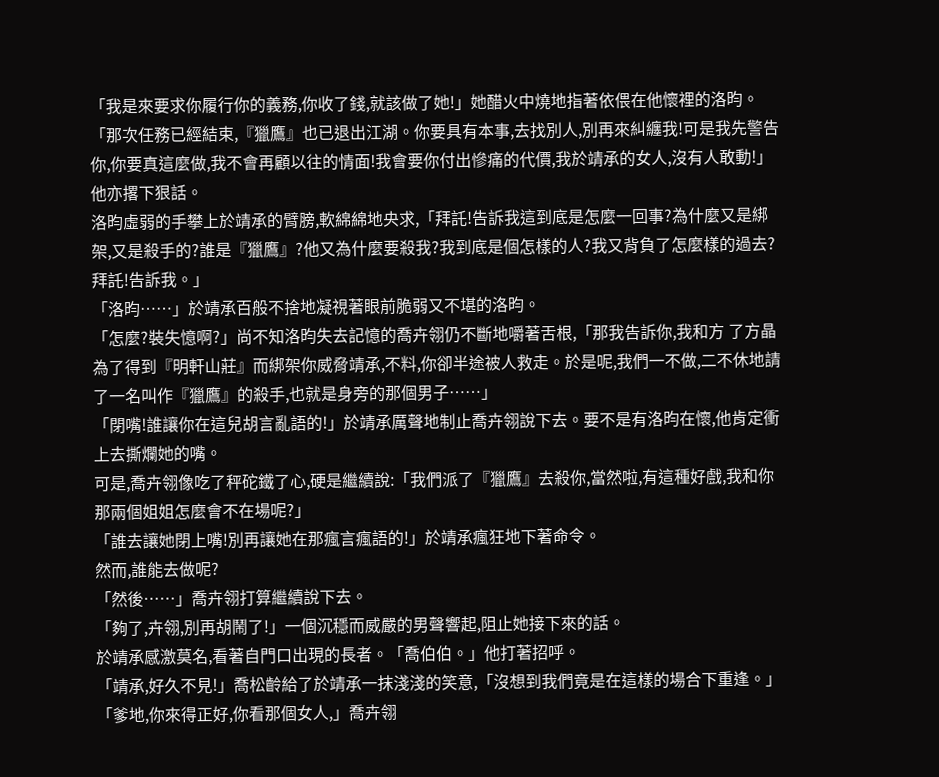「我是來要求你履行你的義務,你收了錢,就該做了她!」她醋火中燒地指著依偎在他懷裡的洛昀。
「那次任務已經結束,『獵鷹』也已退出江湖。你要具有本事,去找別人,別再來糾纏我!可是我先警告你,你要真這麼做,我不會再顧以往的情面!我會要你付出慘痛的代價,我於靖承的女人,沒有人敢動!」他亦撂下狠話。
洛昀虛弱的手攀上於靖承的臂膀,軟綿綿地央求,「拜託!告訴我這到底是怎麼一回事?為什麼又是綁架,又是殺手的?誰是『獵鷹』?他又為什麼要殺我?我到底是個怎樣的人?我又背負了怎麼樣的過去?拜託!告訴我。」
「洛昀……」於靖承百般不捨地凝視著眼前脆弱又不堪的洛昀。
「怎麼?裝失憶啊?」尚不知洛昀失去記憶的喬卉翎仍不斷地嚼著舌根,「那我告訴你,我和方 了方晶為了得到『明軒山莊』而綁架你威脅靖承,不料,你卻半途被人救走。於是呢,我們一不做,二不休地請了一名叫作『獵鷹』的殺手,也就是身旁的那個男子……」
「閉嘴!誰讓你在這兒胡言亂語的!」於靖承厲聲地制止喬卉翎說下去。要不是有洛昀在懷,他肯定衝上去撕爛她的嘴。
可是,喬卉翎像吃了秤砣鐵了心,硬是繼續說:「我們派了『獵鷹』去殺你,當然啦,有這種好戲,我和你那兩個姐姐怎麼會不在場呢?」
「誰去讓她閉上嘴!別再讓她在那瘋言瘋語的!」於靖承瘋狂地下著命令。
然而,誰能去做呢?
「然後……」喬卉翎打算繼續說下去。
「夠了,卉翎,別再胡鬧了!」一個沉穩而威嚴的男聲響起,阻止她接下來的話。
於靖承感激莫名,看著自門口出現的長者。「喬伯伯。」他打著招呼。
「靖承,好久不見!」喬松齡給了於靖承一抹淺淺的笑意,「沒想到我們竟是在這樣的場合下重逢。」
「爹地,你來得正好,你看那個女人,」喬卉翎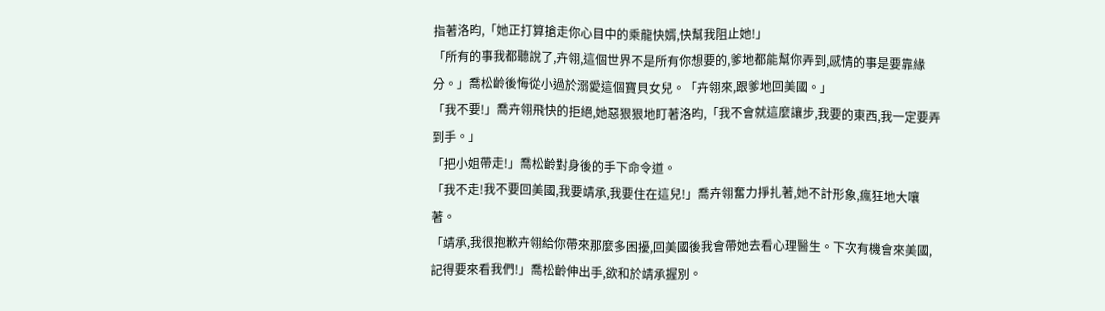指著洛昀,「她正打算搶走你心目中的乘龍快婿,快幫我阻止她!」
「所有的事我都聽說了,卉翎,這個世界不是所有你想要的,爹地都能幫你弄到,感情的事是要靠緣分。」喬松齡後悔從小過於溺愛這個寶貝女兒。「卉翎來,跟爹地回美國。」
「我不要!」喬卉翎飛快的拒絕,她惡狠狠地盯著洛昀,「我不會就這麼讓步,我要的東西,我一定要弄到手。」
「把小姐帶走!」喬松齡對身後的手下命令道。
「我不走!我不要回美國,我要靖承,我要住在這兒!」喬卉翎奮力掙扎著,她不計形象,瘋狂地大嚷著。
「靖承,我很抱歉卉翎給你帶來那麼多困擾,回美國後我會帶她去看心理醫生。下次有機會來美國,記得要來看我們!」喬松齡伸出手,欲和於靖承握別。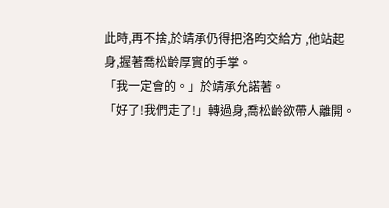此時,再不捨,於靖承仍得把洛昀交給方 ,他站起身,握著喬松齡厚實的手掌。
「我一定會的。」於靖承允諾著。
「好了!我們走了!」轉過身,喬松齡欲帶人離開。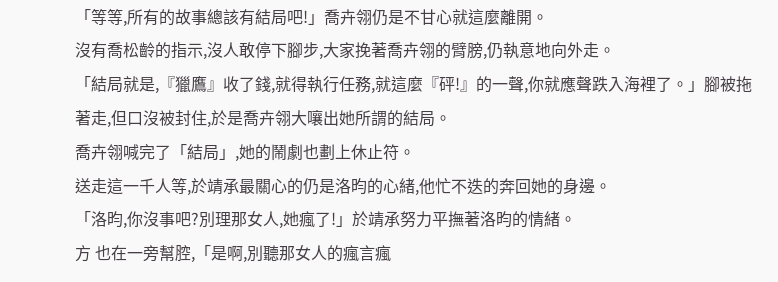「等等,所有的故事總該有結局吧!」喬卉翎仍是不甘心就這麼離開。
沒有喬松齡的指示,沒人敢停下腳步,大家挽著喬卉翎的臂膀,仍執意地向外走。
「結局就是,『獵鷹』收了錢,就得執行任務,就這麼『砰!』的一聲,你就應聲跌入海裡了。」腳被拖著走,但口沒被封住,於是喬卉翎大嚷出她所謂的結局。
喬卉翎喊完了「結局」,她的鬧劇也劃上休止符。
送走這一千人等,於靖承最關心的仍是洛昀的心緒,他忙不迭的奔回她的身邊。
「洛昀,你沒事吧?別理那女人,她瘋了!」於靖承努力平撫著洛昀的情緒。
方 也在一旁幫腔,「是啊,別聽那女人的瘋言瘋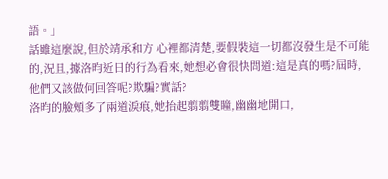語。」
話雖這麼說,但於靖承和方 心裡都清楚,要假裝這一切都沒發生是不可能的,況且,據洛昀近日的行為看來,她想必會很快問道:這是真的嗎?屆時,他們又該做何回答呢?欺騙?實話?
洛昀的臉頰多了兩道淚痕,她抬起翦翦雙瞳,幽幽地開口,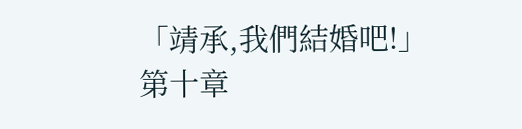「靖承,我們結婚吧!」
第十章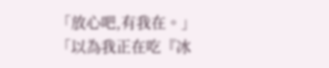「放心吧,有我在。」
「以為我正在吃『冰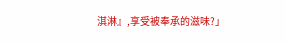淇淋』,享受被奉承的滋味?」